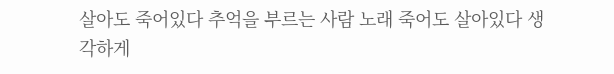살아도 죽어있다 추억을 부르는 사람 노래 죽어도 살아있다 생각하게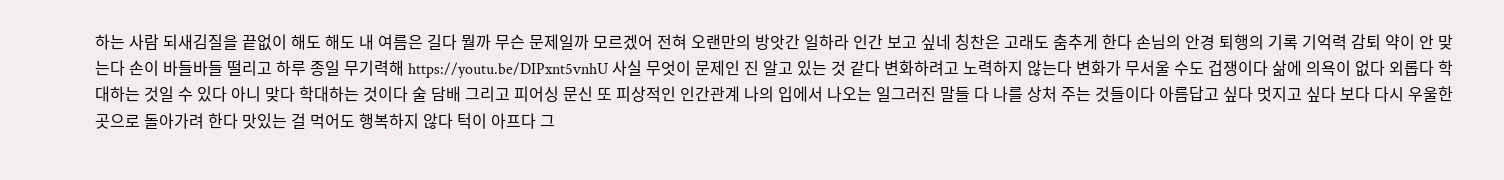하는 사람 되새김질을 끝없이 해도 해도 내 여름은 길다 뭘까 무슨 문제일까 모르겠어 전혀 오랜만의 방앗간 일하라 인간 보고 싶네 칭찬은 고래도 춤추게 한다 손님의 안경 퇴행의 기록 기억력 감퇴 약이 안 맞는다 손이 바들바들 떨리고 하루 종일 무기력해 https://youtu.be/DIPxnt5vnhU 사실 무엇이 문제인 진 알고 있는 것 같다 변화하려고 노력하지 않는다 변화가 무서울 수도 겁쟁이다 삶에 의욕이 없다 외롭다 학대하는 것일 수 있다 아니 맞다 학대하는 것이다 술 담배 그리고 피어싱 문신 또 피상적인 인간관계 나의 입에서 나오는 일그러진 말들 다 나를 상처 주는 것들이다 아름답고 싶다 멋지고 싶다 보다 다시 우울한 곳으로 돌아가려 한다 맛있는 걸 먹어도 행복하지 않다 턱이 아프다 그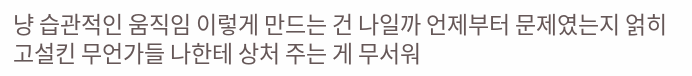냥 습관적인 움직임 이렇게 만드는 건 나일까 언제부터 문제였는지 얽히고설킨 무언가들 나한테 상처 주는 게 무서워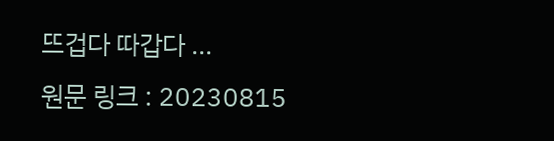뜨겁다 따갑다 ...
원문 링크 : 20230815